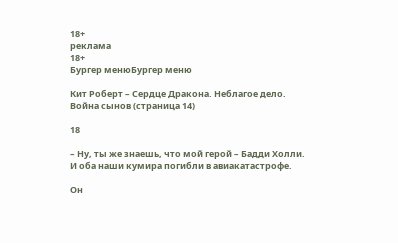18+
реклама
18+
Бургер менюБургер меню

Кит Роберт – Сердце Дракона. Неблагое дело. Война сынов (страница 14)

18

– Ну, ты же знаешь, что мой герой – Бадди Холли. И оба наши кумира погибли в авиакатастрофе.

Он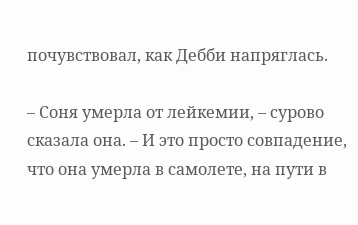почувствовал, как Дебби напряглась.

– Соня умерла от лейкемии, – сурово сказала она. – И это просто совпадение, что она умерла в самолете, на пути в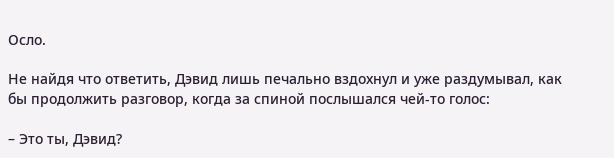Осло.

Не найдя что ответить, Дэвид лишь печально вздохнул и уже раздумывал, как бы продолжить разговор, когда за спиной послышался чей-то голос:

– Это ты, Дэвид?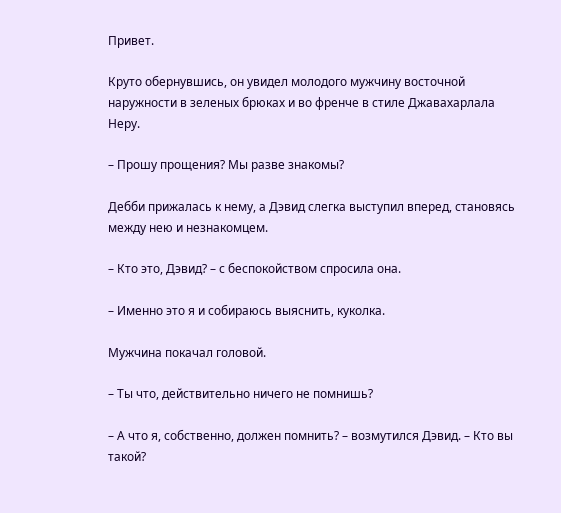Привет.

Круто обернувшись, он увидел молодого мужчину восточной наружности в зеленых брюках и во френче в стиле Джавахарлала Неру.

– Прошу прощения? Мы разве знакомы?

Дебби прижалась к нему, а Дэвид слегка выступил вперед, становясь между нею и незнакомцем.

– Кто это, Дэвид? – с беспокойством спросила она.

– Именно это я и собираюсь выяснить, куколка.

Мужчина покачал головой.

– Ты что, действительно ничего не помнишь?

– А что я, собственно, должен помнить? – возмутился Дэвид. – Кто вы такой?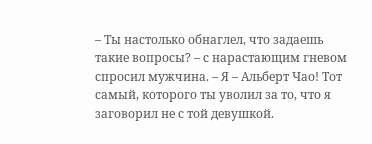– Ты настолько обнаглел, что задаешь такие вопросы? – с нарастающим гневом спросил мужчина. – Я – Альберт Чао! Тот самый, которого ты уволил за то, что я заговорил не с той девушкой.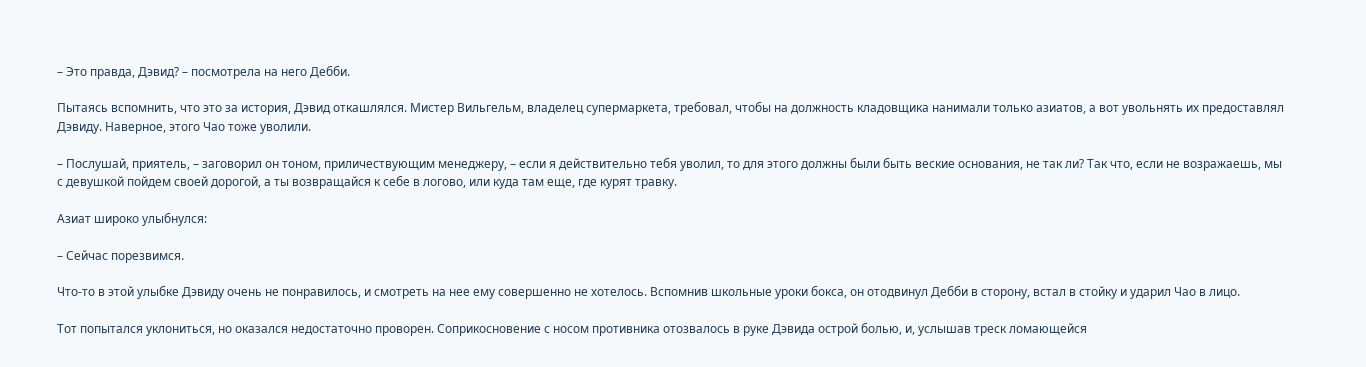– Это правда, Дэвид? – посмотрела на него Дебби.

Пытаясь вспомнить, что это за история, Дэвид откашлялся. Мистер Вильгельм, владелец супермаркета, требовал, чтобы на должность кладовщика нанимали только азиатов, а вот увольнять их предоставлял Дэвиду. Наверное, этого Чао тоже уволили.

– Послушай, приятель, – заговорил он тоном, приличествующим менеджеру, – если я действительно тебя уволил, то для этого должны были быть веские основания, не так ли? Так что, если не возражаешь, мы с девушкой пойдем своей дорогой, а ты возвращайся к себе в логово, или куда там еще, где курят травку.

Азиат широко улыбнулся:

– Сейчас порезвимся.

Что-то в этой улыбке Дэвиду очень не понравилось, и смотреть на нее ему совершенно не хотелось. Вспомнив школьные уроки бокса, он отодвинул Дебби в сторону, встал в стойку и ударил Чао в лицо.

Тот попытался уклониться, но оказался недостаточно проворен. Соприкосновение с носом противника отозвалось в руке Дэвида острой болью, и, услышав треск ломающейся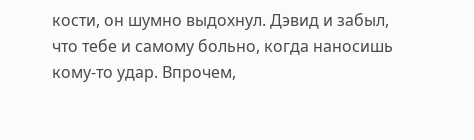кости, он шумно выдохнул. Дэвид и забыл, что тебе и самому больно, когда наносишь кому-то удар. Впрочем,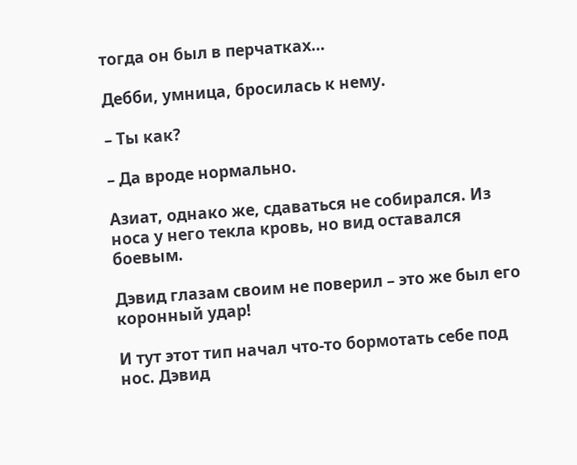тогда он был в перчатках…

Дебби, умница, бросилась к нему.

– Ты как?

– Да вроде нормально.

Азиат, однако же, сдаваться не собирался. Из носа у него текла кровь, но вид оставался боевым.

Дэвид глазам своим не поверил – это же был его коронный удар!

И тут этот тип начал что-то бормотать себе под нос. Дэвид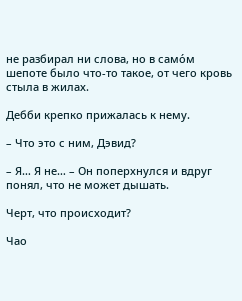не разбирал ни слова, но в само́м шепоте было что-то такое, от чего кровь стыла в жилах.

Дебби крепко прижалась к нему.

– Что это с ним, Дэвид?

– Я… Я не… – Он поперхнулся и вдруг понял, что не может дышать.

Черт, что происходит?

Чао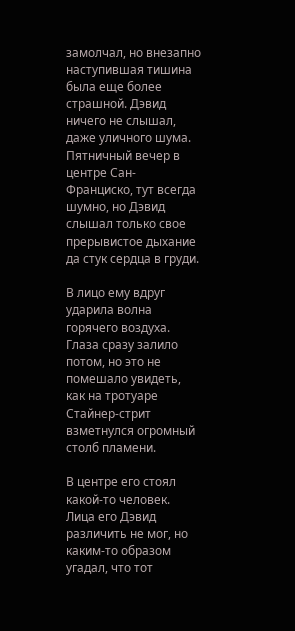замолчал, но внезапно наступившая тишина была еще более страшной. Дэвид ничего не слышал, даже уличного шума. Пятничный вечер в центре Сан-Франциско, тут всегда шумно, но Дэвид слышал только свое прерывистое дыхание да стук сердца в груди.

В лицо ему вдруг ударила волна горячего воздуха. Глаза сразу залило потом, но это не помешало увидеть, как на тротуаре Стайнер-стрит взметнулся огромный столб пламени.

В центре его стоял какой-то человек. Лица его Дэвид различить не мог, но каким-то образом угадал, что тот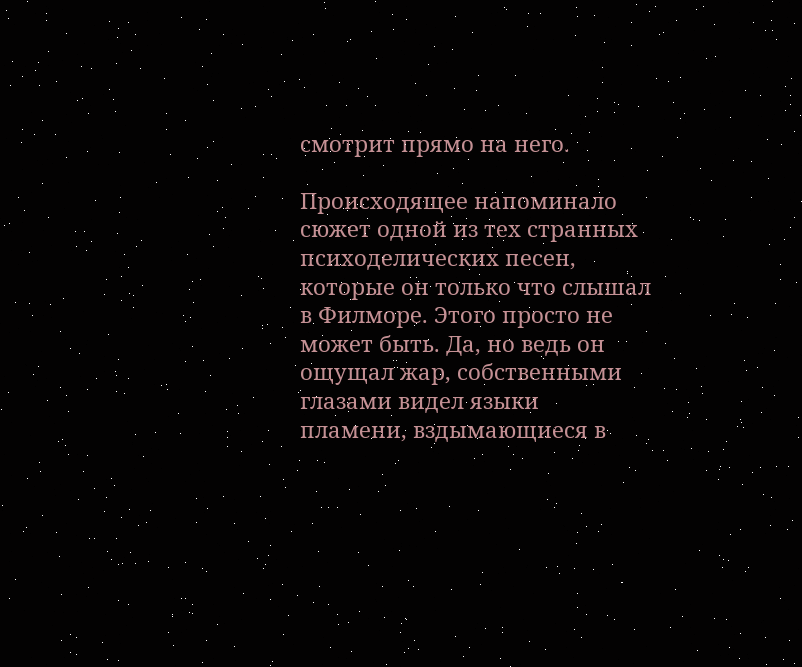смотрит прямо на него.

Происходящее напоминало сюжет одной из тех странных психоделических песен, которые он только что слышал в Филморе. Этого просто не может быть. Да, но ведь он ощущал жар, собственными глазами видел языки пламени, вздымающиеся в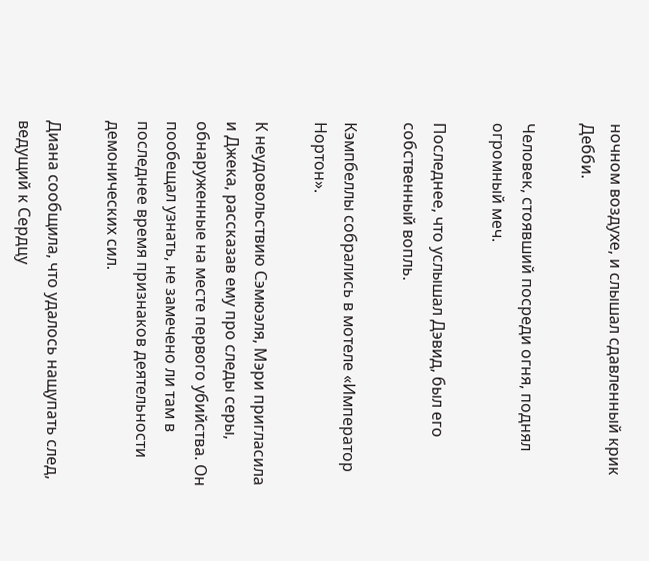ночном воздухе, и слышал сдавленный крик Дебби.

Человек, стоявший посреди огня, поднял огромный меч.

Последнее, что услышал Дэвид, был его собственный вопль.

Кэмпбеллы собрались в мотеле «Император Нортон».

К неудовольствию Сэмюэля, Мэри пригласила и Джека, рассказав ему про следы серы, обнаруженные на месте первого убийства. Он пообещал узнать, не замечено ли там в последнее время признаков деятельности демонических сил.

Диана сообщила, что удалось нащупать след, ведущий к Сердцу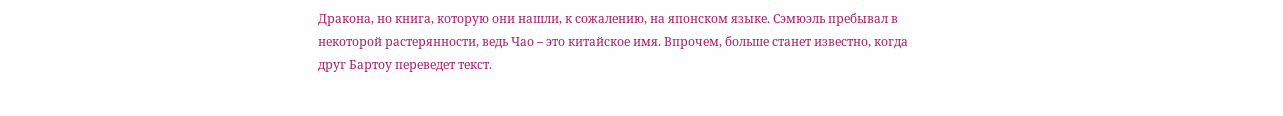Дракона, но книга, которую они нашли, к сожалению, на японском языке. Сэмюэль пребывал в некоторой растерянности, ведь Чао – это китайское имя. Впрочем, больше станет известно, когда друг Бартоу переведет текст.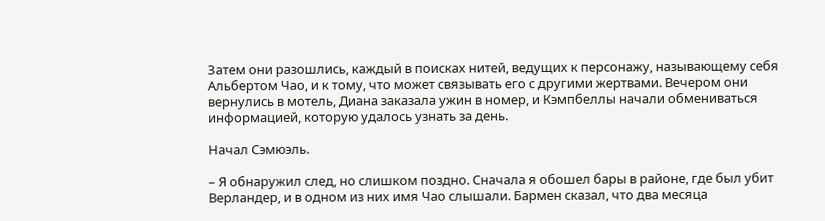Затем они разошлись, каждый в поисках нитей, ведущих к персонажу, называющему себя Альбертом Чао, и к тому, что может связывать его с другими жертвами. Вечером они вернулись в мотель, Диана заказала ужин в номер, и Кэмпбеллы начали обмениваться информацией, которую удалось узнать за день.

Начал Сэмюэль.

– Я обнаружил след, но слишком поздно. Сначала я обошел бары в районе, где был убит Верландер, и в одном из них имя Чао слышали. Бармен сказал, что два месяца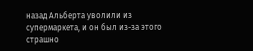назад Альберта уволили из супермаркета, и он был из-за этого страшно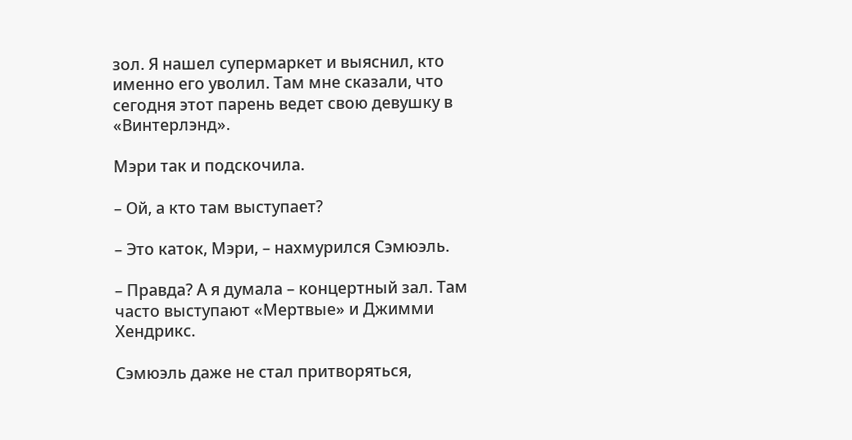зол. Я нашел супермаркет и выяснил, кто именно его уволил. Там мне сказали, что сегодня этот парень ведет свою девушку в «Винтерлэнд».

Мэри так и подскочила.

– Ой, а кто там выступает?

– Это каток, Мэри, – нахмурился Сэмюэль.

– Правда? А я думала – концертный зал. Там часто выступают «Мертвые» и Джимми Хендрикс.

Сэмюэль даже не стал притворяться,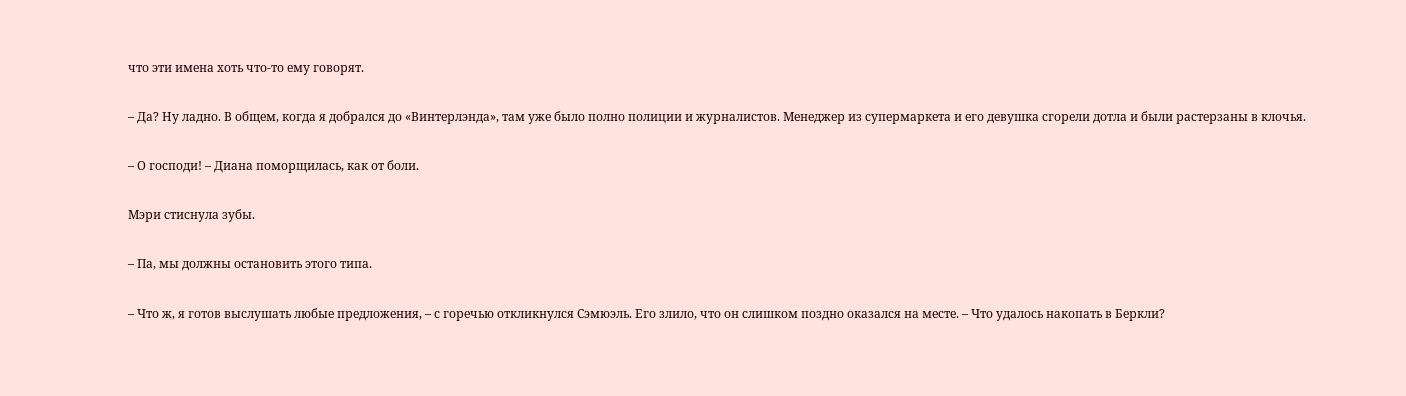что эти имена хоть что-то ему говорят.

– Да? Ну ладно. В общем, когда я добрался до «Винтерлэнда», там уже было полно полиции и журналистов. Менеджер из супермаркета и его девушка сгорели дотла и были растерзаны в клочья.

– О господи! – Диана поморщилась, как от боли.

Мэри стиснула зубы.

– Па, мы должны остановить этого типа.

– Что ж, я готов выслушать любые предложения, – с горечью откликнулся Сэмюэль. Его злило, что он слишком поздно оказался на месте. – Что удалось накопать в Беркли?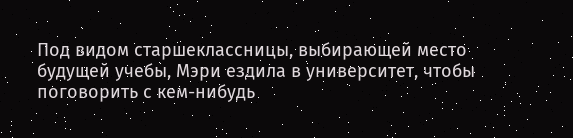Под видом старшеклассницы, выбирающей место будущей учебы, Мэри ездила в университет, чтобы поговорить с кем-нибудь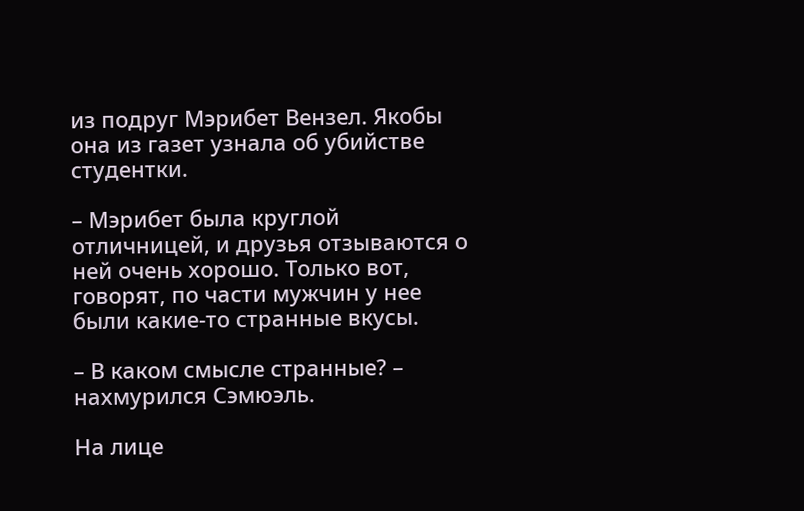из подруг Мэрибет Вензел. Якобы она из газет узнала об убийстве студентки.

– Мэрибет была круглой отличницей, и друзья отзываются о ней очень хорошо. Только вот, говорят, по части мужчин у нее были какие-то странные вкусы.

– В каком смысле странные? – нахмурился Сэмюэль.

На лице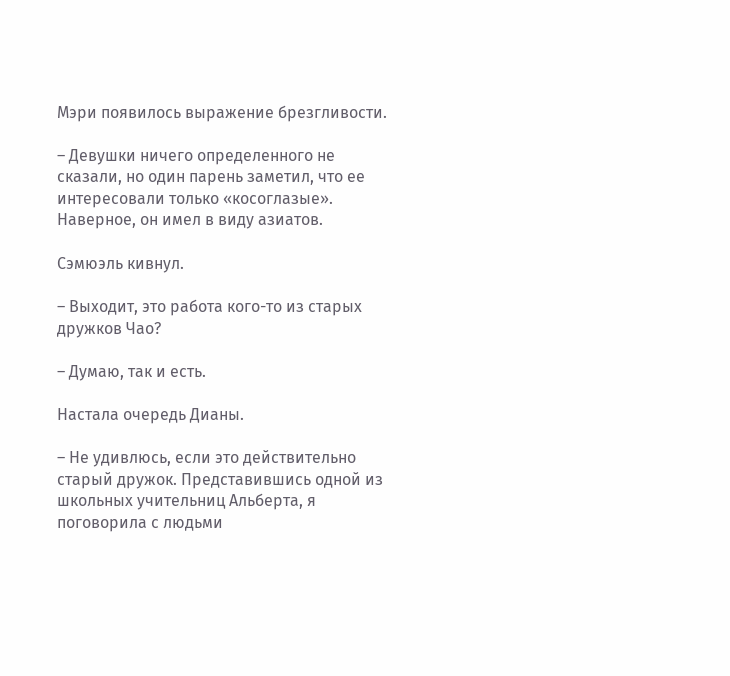Мэри появилось выражение брезгливости.

– Девушки ничего определенного не сказали, но один парень заметил, что ее интересовали только «косоглазые». Наверное, он имел в виду азиатов.

Сэмюэль кивнул.

– Выходит, это работа кого-то из старых дружков Чао?

– Думаю, так и есть.

Настала очередь Дианы.

– Не удивлюсь, если это действительно старый дружок. Представившись одной из школьных учительниц Альберта, я поговорила с людьми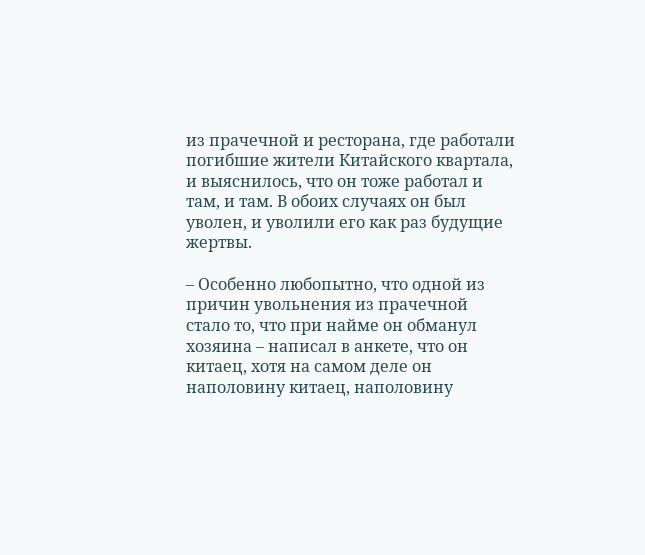из прачечной и ресторана, где работали погибшие жители Китайского квартала, и выяснилось, что он тоже работал и там, и там. В обоих случаях он был уволен, и уволили его как раз будущие жертвы.

– Особенно любопытно, что одной из причин увольнения из прачечной стало то, что при найме он обманул хозяина – написал в анкете, что он китаец, хотя на самом деле он наполовину китаец, наполовину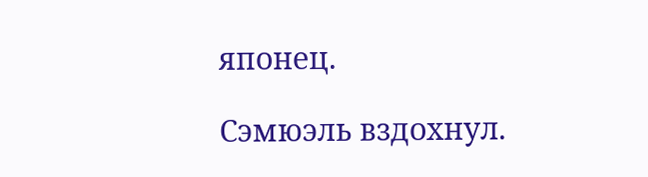японец.

Сэмюэль вздохнул.